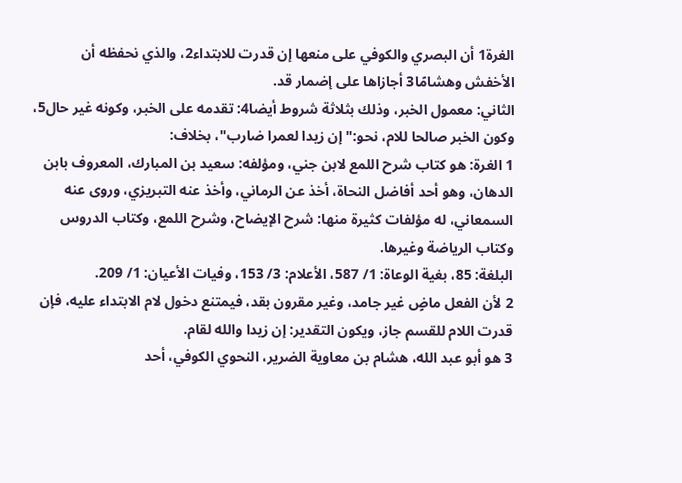الغرة1 أن البصري والكوفي على منعها إن قدرت للابتداء2، والذي نحفظه أن الأخفش وهشامًا3 أجازاها على إضمار قد.
الثاني: معمول الخبر، وذلك بثلاثة شروط أيضا4: تقدمه على الخبر، وكونه غير حال5، وكون الخبر صالحا للام، نحو:"إن زيدا لعمرا ضارب"، بخلاف:
1 الغرة: هو كتاب شرح اللمع لابن جني، ومؤلفه: سعيد بن المبارك، المعروف بابن الدهان، وهو أحد أفاضل النحاة، أخذ عن الرماني، وأخذ عنه التبريزي، وروى عنه السمعاني، له مؤلفات كثيرة منها: شرح الإيضاح، وشرح اللمع، وكتاب الدروس وكتاب الرياضة وغيرها.
البلغة: 85، بغية الوعاة: 1/ 587، الأعلام: 3/ 153، وفيات الأعيان: 1/ 209.
2 لأن الفعل ماضٍ غير جامد، وغير مقرون بقد، فيمتنع دخول لام الابتداء عليه، فإن قدرت اللام للقسم جاز، ويكون التقدير: إن زيدا والله لقام.
3 هو أبو عبد الله، هشام بن معاوية الضرير، النحوي الكوفي، أحد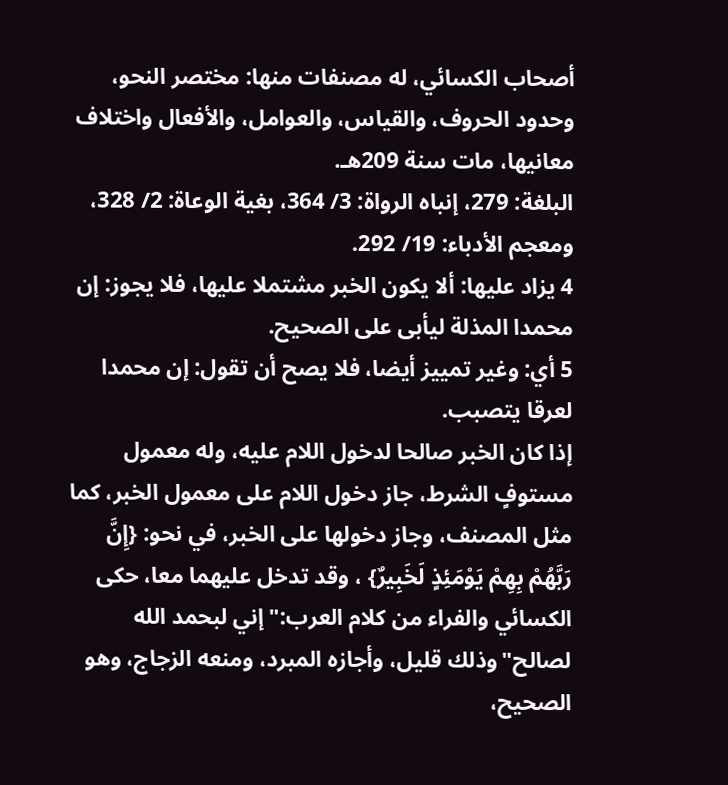أصحاب الكسائي، له مصنفات منها: مختصر النحو، وحدود الحروف، والقياس، والعوامل، والأفعال واختلاف معانيها، مات سنة 209هـ.
البلغة: 279، إنباه الرواة: 3/ 364، بغية الوعاة: 2/ 328، ومعجم الأدباء: 19/ 292.
4 يزاد عليها: ألا يكون الخبر مشتملا عليها، فلا يجوز: إن محمدا المذلة ليأبى على الصحيح.
5 أي: وغير تمييز أيضا، فلا يصح أن تقول: إن محمدا لعرقا يتصبب.
إذا كان الخبر صالحا لدخول اللام عليه، وله معمول مستوفٍ الشرط، جاز دخول اللام على معمول الخبر، كما مثل المصنف، وجاز دخولها على الخبر، في نحو: {إِنَّ رَبَّهُمْ بِهِمْ يَوْمَئِذٍ لَخَبِيرٌ} ، وقد تدخل عليهما معا، حكى الكسائي والفراء من كلام العرب:"إني لبحمد الله لصالح"وذلك قليل، وأجازه المبرد، ومنعه الزجاج، وهو الصحيح،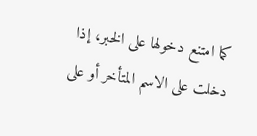كما امتنع دخولها على الخبر، إذا دخلت على الاسم المتأخر أو على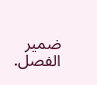ضمير الفصل.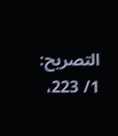التصريح: 1/ 223،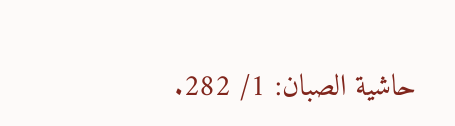حاشية الصبان: 1/ 282.